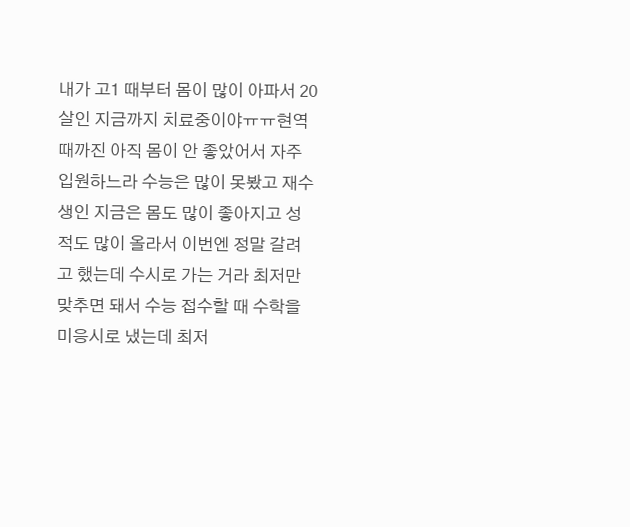내가 고1 때부터 몸이 많이 아파서 20살인 지금까지 치료중이야ㅠㅠ현역 때까진 아직 몸이 안 좋았어서 자주 입원하느라 수능은 많이 못봤고 재수생인 지금은 몸도 많이 좋아지고 성적도 많이 올라서 이번엔 정말 갈려고 했는데 수시로 가는 거라 최저만 맞추면 돼서 수능 접수할 때 수학을 미응시로 냈는데 최저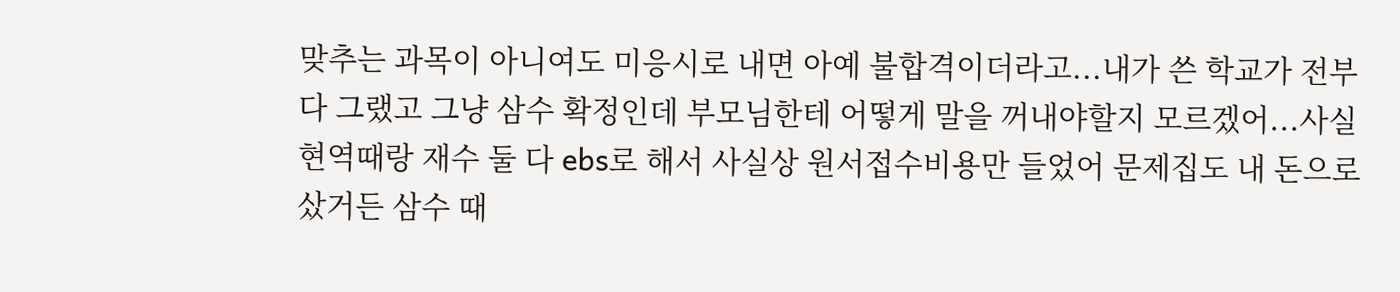맞추는 과목이 아니여도 미응시로 내면 아예 불합격이더라고...내가 쓴 학교가 전부 다 그랬고 그냥 삼수 확정인데 부모님한테 어떻게 말을 꺼내야할지 모르겠어...사실 현역때랑 재수 둘 다 ebs로 해서 사실상 원서접수비용만 들었어 문제집도 내 돈으로 샀거든 삼수 때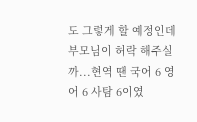도 그렇게 할 예정인데 부모님이 허락 해주실까...현역 땐 국어 6 영어 6 사탐 6이였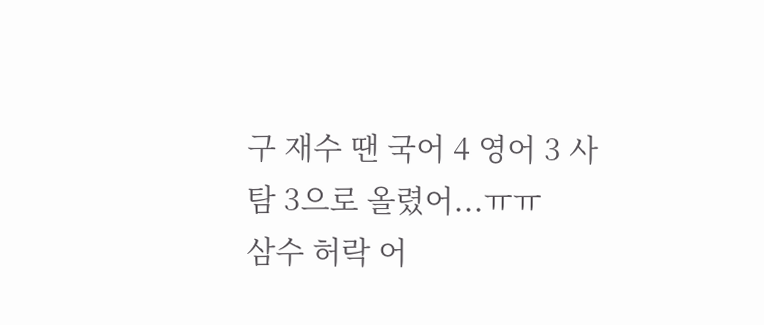구 재수 땐 국어 4 영어 3 사탐 3으로 올렸어...ㅠㅠ
삼수 허락 어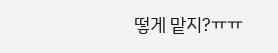떻게 맡지?ㅠㅠ